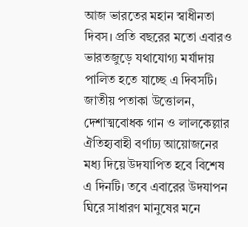আজ ভারতের মহান স্বাধীনতা দিবস। প্রতি বছরের মতো এবারও ভারতজুড়ে যথাযোগ্য মর্যাদায় পালিত হতে যাচ্ছে এ দিবসটি। জাতীয় পতাকা উত্তোলন, দেশাত্মবোধক গান ও লালকেল্লার ঐতিহ্যবাহী বর্ণাঢ্য আয়োজনের মধ্য দিয়ে উদযাপিত হবে বিশেষ এ দিনটি। তবে এবারের উদযাপন ঘিরে সাধারণ মানুষের মনে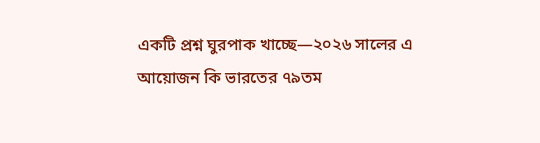একটি প্রশ্ন ঘুরপাক খাচ্ছে—২০২৬ সালের এ আয়োজন কি ভারতের ৭৯তম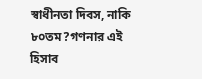স্বাধীনতা দিবস, নাকি ৮০তম?গণনার এই হিসাব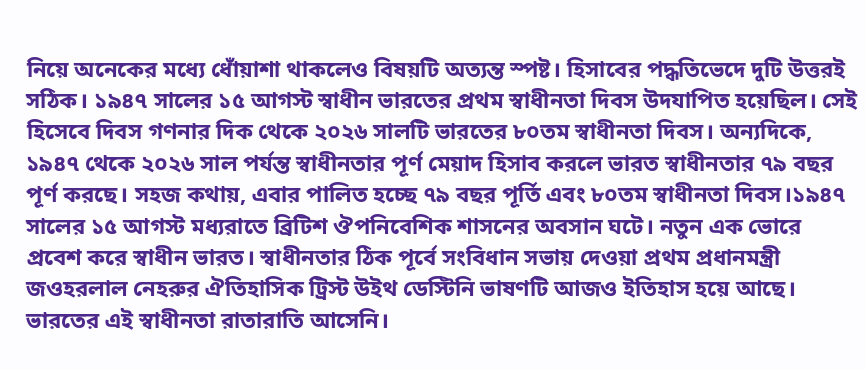নিয়ে অনেকের মধ্যে ধোঁয়াশা থাকলেও বিষয়টি অত্যন্ত স্পষ্ট। হিসাবের পদ্ধতিভেদে দুটি উত্তরই সঠিক। ১৯৪৭ সালের ১৫ আগস্ট স্বাধীন ভারতের প্রথম স্বাধীনতা দিবস উদযাপিত হয়েছিল। সেই হিসেবে দিবস গণনার দিক থেকে ২০২৬ সালটি ভারতের ৮০তম স্বাধীনতা দিবস। অন্যদিকে, ১৯৪৭ থেকে ২০২৬ সাল পর্যন্ত স্বাধীনতার পূর্ণ মেয়াদ হিসাব করলে ভারত স্বাধীনতার ৭৯ বছর পূর্ণ করছে। সহজ কথায়, এবার পালিত হচ্ছে ৭৯ বছর পূর্তি এবং ৮০তম স্বাধীনতা দিবস।১৯৪৭ সালের ১৫ আগস্ট মধ্যরাতে ব্রিটিশ ঔপনিবেশিক শাসনের অবসান ঘটে। নতুন এক ভোরে প্রবেশ করে স্বাধীন ভারত। স্বাধীনতার ঠিক পূর্বে সংবিধান সভায় দেওয়া প্রথম প্রধানমন্ত্রী জওহরলাল নেহরুর ঐতিহাসিক ট্রিস্ট উইথ ডেস্টিনি ভাষণটি আজও ইতিহাস হয়ে আছে।
ভারতের এই স্বাধীনতা রাতারাতি আসেনি।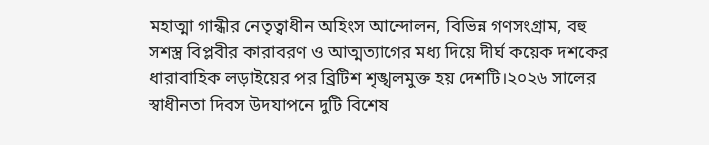মহাত্মা গান্ধীর নেতৃত্বাধীন অহিংস আন্দোলন, বিভিন্ন গণসংগ্রাম, বহু সশস্ত্র বিপ্লবীর কারাবরণ ও আত্মত্যাগের মধ্য দিয়ে দীর্ঘ কয়েক দশকের ধারাবাহিক লড়াইয়ের পর ব্রিটিশ শৃঙ্খলমুক্ত হয় দেশটি।২০২৬ সালের স্বাধীনতা দিবস উদযাপনে দুটি বিশেষ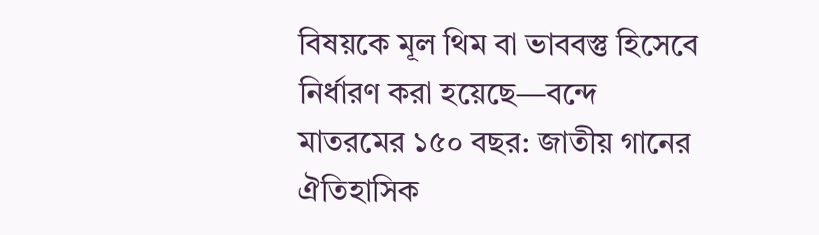বিষয়কে মূল থিম বা ভাববস্তু হিসেবে নির্ধারণ করা হয়েছে—বন্দে মাতরমের ১৫০ বছর: জাতীয় গানের ঐতিহাসিক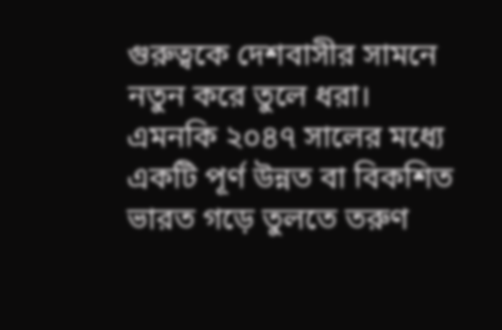গুরুত্বকে দেশবাসীর সামনে নতুন করে তুলে ধরা। এমনকি ২০৪৭ সালের মধ্যে একটি পূর্ণ উন্নত বা বিকশিত ভারত গড়ে তুলতে তরুণ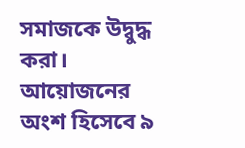সমাজকে উদ্বুদ্ধ করা।
আয়োজনের অংশ হিসেবে ৯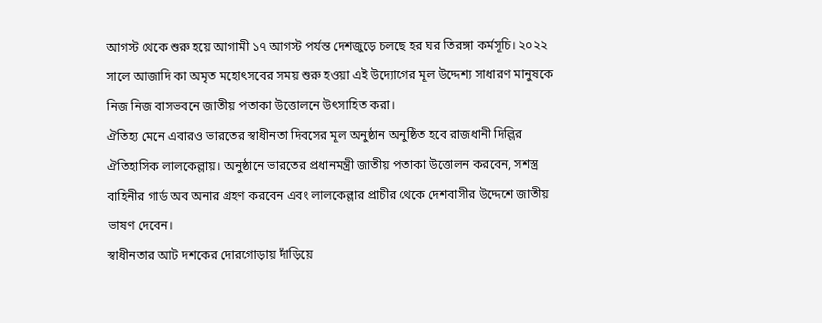আগস্ট থেকে শুরু হয়ে আগামী ১৭ আগস্ট পর্যন্ত দেশজুড়ে চলছে হর ঘর তিরঙ্গা কর্মসূচি। ২০২২ সালে আজাদি কা অমৃত মহোৎসবের সময় শুরু হওয়া এই উদ্যোগের মূল উদ্দেশ্য সাধারণ মানুষকে নিজ নিজ বাসভবনে জাতীয় পতাকা উত্তোলনে উৎসাহিত করা।
ঐতিহ্য মেনে এবারও ভারতের স্বাধীনতা দিবসের মূল অনুষ্ঠান অনুষ্ঠিত হবে রাজধানী দিল্লির ঐতিহাসিক লালকেল্লায়। অনুষ্ঠানে ভারতের প্রধানমন্ত্রী জাতীয় পতাকা উত্তোলন করবেন, সশস্ত্র বাহিনীর গার্ড অব অনার গ্রহণ করবেন এবং লালকেল্লার প্রাচীর থেকে দেশবাসীর উদ্দেশে জাতীয় ভাষণ দেবেন।
স্বাধীনতার আট দশকের দোরগোড়ায় দাঁড়িয়ে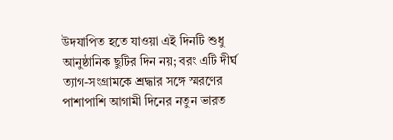উদযাপিত হতে যাওয়া এই দিনটি শুধু আনুষ্ঠানিক ছুটির দিন নয়; বরং এটি দীর্ঘ ত্যাগ-সংগ্রামকে শ্রদ্ধার সঙ্গে স্মরণের পাশাপাশি আগামী দিনের নতুন ভারত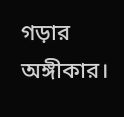গড়ার অঙ্গীকার।